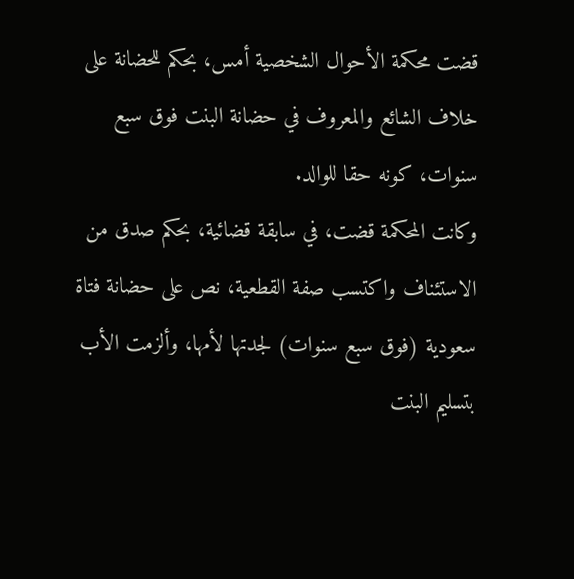قضت محكمة الأحوال الشخصية أمس، بحكم للحضانة على خلاف الشائع والمعروف في حضانة البنت فوق سبع سنوات، كونه حقا للوالد.
وكانت المحكمة قضت، في سابقة قضائية، بحكم صدق من الاستئناف واكتسب صفة القطعية، نص على حضانة فتاة سعودية (فوق سبع سنوات) لجدتها لأمها، وألزمت الأب بتسليم البنت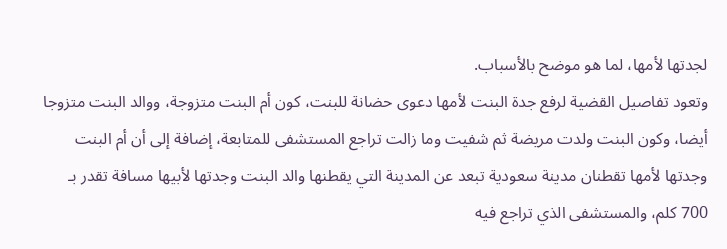لجدتها لأمها، لما هو موضح بالأسباب.
وتعود تفاصيل القضية لرفع جدة البنت لأمها دعوى حضانة للبنت، كون أم البنت متزوجة، ووالد البنت متزوجا أيضا، وكون البنت ولدت مريضة ثم شفيت وما زالت تراجع المستشفى للمتابعة، إضافة إلى أن أم البنت وجدتها لأمها تقطنان مدينة سعودية تبعد عن المدينة التي يقطنها والد البنت وجدتها لأبيها مسافة تقدر بـ 700 كلم، والمستشفى الذي تراجع فيه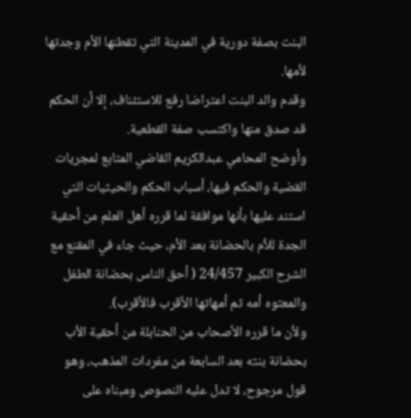البنت بصفة دورية في المدينة التي تقطنها الأم وجدتها لأمها.
وقدم والد البنت اعتراضا رفع للاستئناف، إلا أن الحكم قد صدق منها واكتسب صفة القطعية.
وأوضح المحامي عبدالكريم القاضي المتابع لمجريات القضية والحكم فيها، أسباب الحكم والحيثيات التي استند عليها بأنها موافقة لما قرره أهل العلم من أحقية الجدة للأم بالحضانة بعد الأم، حيث جاء في المقنع مع الشرح الكبير 24/457 ( أحق الناس بحضانة الطفل والمعتوه أمه ثم أمهاتها الأقرب فالأقرب).
ولأن ما قرره الأصحاب من الحنابلة من أحقية الأب بحضانة بنته بعد السابعة من مفردات المذهب، وهو قول مرجوح، لا تدل عليه النصوص ومبناه على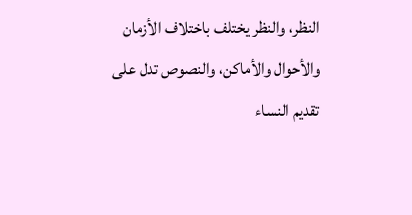النظر، والنظر يختلف باختلاف الأزمان والأحوال والأماكن، والنصوص تدل على تقديم النساء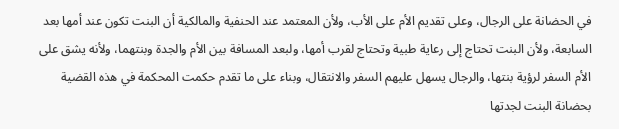في الحضانة على الرجال، وعلى تقديم الأم على الأب، ولأن المعتمد عند الحنفية والمالكية أن البنت تكون عند أمها بعد السابعة، ولأن البنت تحتاج إلى رعاية طبية وتحتاج لقرب أمها، ولبعد المسافة بين الأم والجدة وبنتهما، ولأنه يشق على الأم السفر لرؤية بنتها، والرجال يسهل عليهم السفر والانتقال، وبناء على ما تقدم حكمت المحكمة في هذه القضية بحضانة البنت لجدتها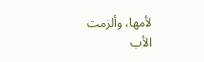لأمها، وألزمت الأب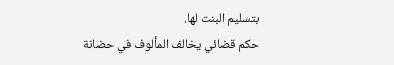بتسليم البنت لها.
حكم قضائي يخالف المألوف في حضانة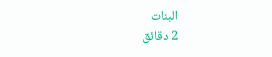البنات
2 دقائق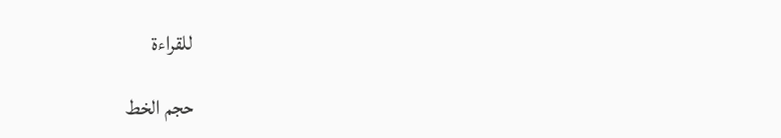للقراءة

حجم الخط